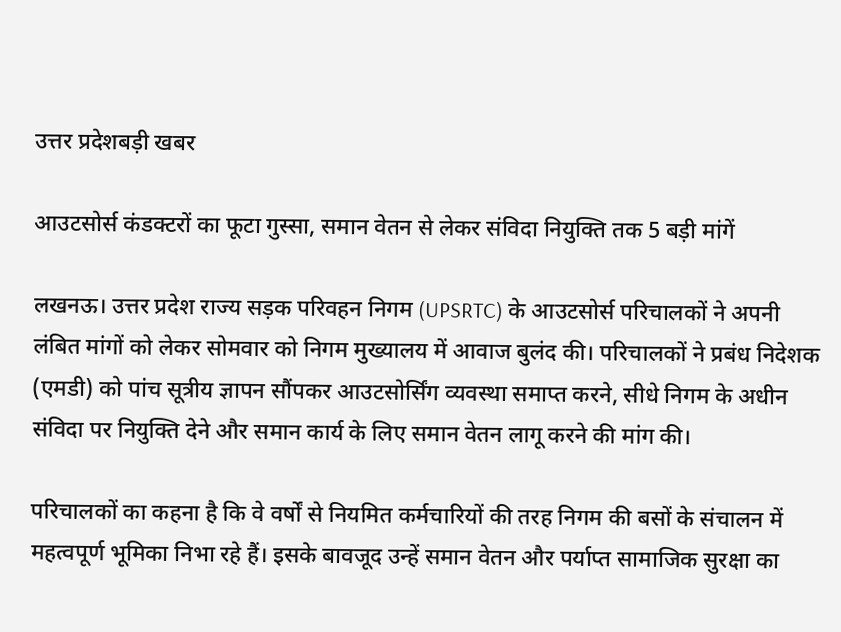उत्तर प्रदेशबड़ी खबर

आउटसोर्स कंडक्टरों का फूटा गुस्सा, समान वेतन से लेकर संविदा नियुक्ति तक 5 बड़ी मांगें

लखनऊ। उत्तर प्रदेश राज्य सड़क परिवहन निगम (UPSRTC) के आउटसोर्स परिचालकों ने अपनी लंबित मांगों को लेकर सोमवार को निगम मुख्यालय में आवाज बुलंद की। परिचालकों ने प्रबंध निदेशक (एमडी) को पांच सूत्रीय ज्ञापन सौंपकर आउटसोर्सिंग व्यवस्था समाप्त करने, सीधे निगम के अधीन संविदा पर नियुक्ति देने और समान कार्य के लिए समान वेतन लागू करने की मांग की।

परिचालकों का कहना है कि वे वर्षों से नियमित कर्मचारियों की तरह निगम की बसों के संचालन में महत्वपूर्ण भूमिका निभा रहे हैं। इसके बावजूद उन्हें समान वेतन और पर्याप्त सामाजिक सुरक्षा का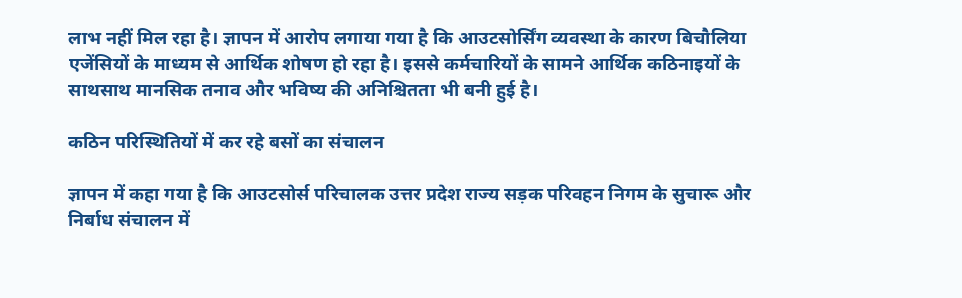लाभ नहीं मिल रहा है। ज्ञापन में आरोप लगाया गया है कि आउटसोर्सिंग व्यवस्था के कारण बिचौलिया एजेंसियों के माध्यम से आर्थिक शोषण हो रहा है। इससे कर्मचारियों के सामने आर्थिक कठिनाइयों के साथसाथ मानसिक तनाव और भविष्य की अनिश्चितता भी बनी हुई है।

कठिन परिस्थितियों में कर रहे बसों का संचालन

ज्ञापन में कहा गया है कि आउटसोर्स परिचालक उत्तर प्रदेश राज्य सड़क परिवहन निगम के सुचारू और निर्बाध संचालन में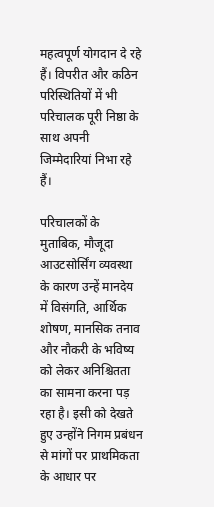महत्वपूर्ण योगदान दे रहे हैं। विपरीत और कठिन परिस्थितियों में भी परिचालक पूरी निष्ठा के साथ अपनी जिम्मेदारियां निभा रहे हैं।

परिचालकों के मुताबिक, मौजूदा आउटसोर्सिंग व्यवस्था के कारण उन्हें मानदेय में विसंगति, आर्थिक शोषण, मानसिक तनाव और नौकरी के भविष्य को लेकर अनिश्चितता का सामना करना पड़ रहा है। इसी को देखते हुए उन्होंने निगम प्रबंधन से मांगों पर प्राथमिकता के आधार पर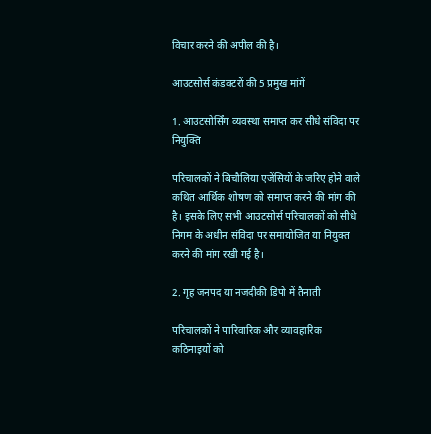विचार करने की अपील की है।

आउटसोर्स कंडक्टरों की 5 प्रमुख मांगें

1. आउटसोर्सिंग व्यवस्था समाप्त कर सीधे संविदा पर नियुक्ति

परिचालकों ने बिचौलिया एजेंसियों के जरिए होने वाले कथित आर्थिक शोषण को समाप्त करने की मांग की है। इसके लिए सभी आउटसोर्स परिचालकों को सीधे निगम के अधीन संविदा पर समायोजित या नियुक्त करने की मांग रखी गई है।

2. गृह जनपद या नजदीकी डिपो में तैनाती

परिचालकों ने पारिवारिक और व्यावहारिक कठिनाइयों को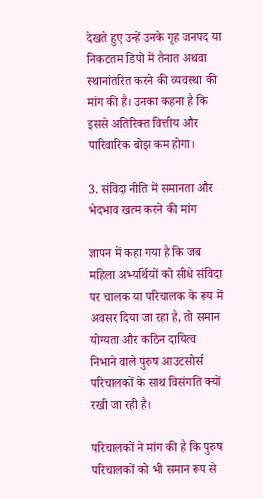देखते हुए उन्हें उनके गृह जनपद या निकटतम डिपो में तैनात अथवा स्थानांतरित करने की व्यवस्था की मांग की है। उनका कहना है कि इससे अतिरिक्त वित्तीय और पारिवारिक बोझ कम होगा।

3. संविदा नीति में समानता और भेदभाव खत्म करने की मांग

ज्ञापन में कहा गया है कि जब महिला अभ्यर्थियों को सीधे संविदा पर चालक या परिचालक के रूप में अवसर दिया जा रहा है, तो समान योग्यता और कठिन दायित्व निभाने वाले पुरुष आउटसोर्स परिचालकों के साथ विसंगति क्यों रखी जा रही है।

परिचालकों ने मांग की है कि पुरुष परिचालकों को भी समान रूप से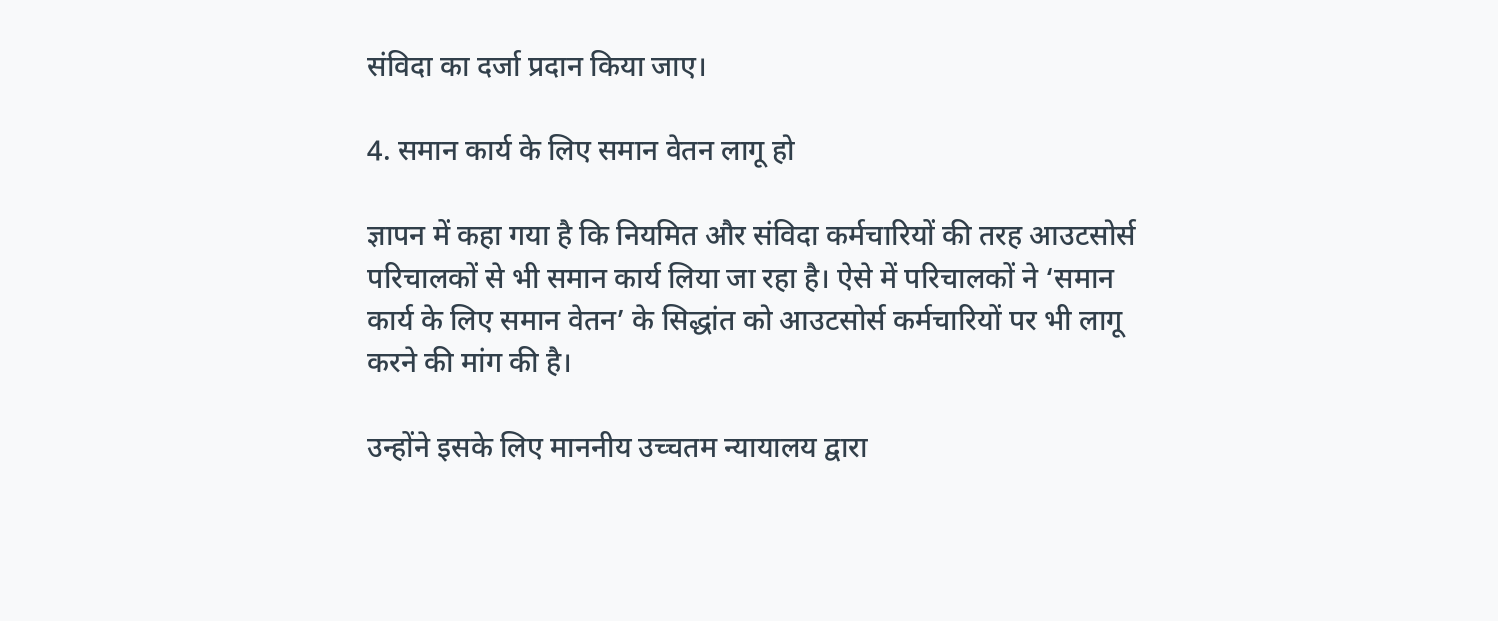संविदा का दर्जा प्रदान किया जाए।

4. समान कार्य के लिए समान वेतन लागू हो

ज्ञापन में कहा गया है कि नियमित और संविदा कर्मचारियों की तरह आउटसोर्स परिचालकों से भी समान कार्य लिया जा रहा है। ऐसे में परिचालकों ने ‘समान कार्य के लिए समान वेतन’ के सिद्धांत को आउटसोर्स कर्मचारियों पर भी लागू करने की मांग की है।

उन्होंने इसके लिए माननीय उच्चतम न्यायालय द्वारा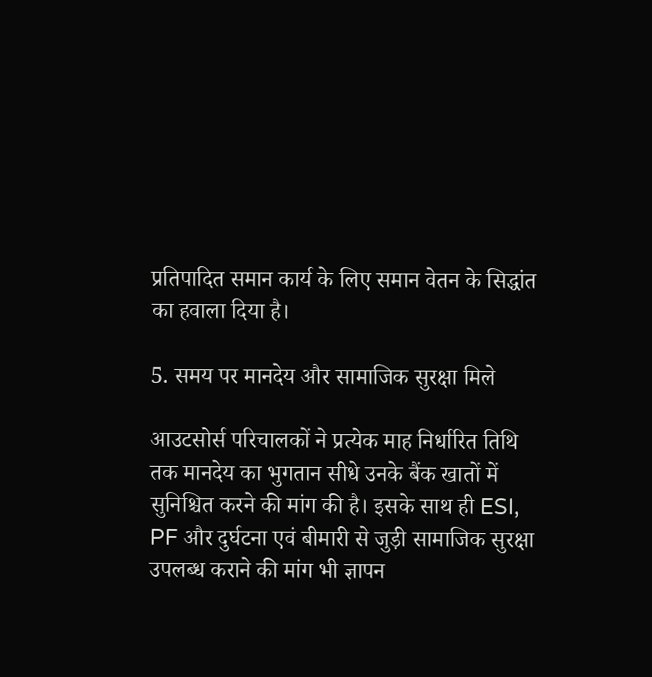प्रतिपादित समान कार्य के लिए समान वेतन के सिद्धांत का हवाला दिया है।

5. समय पर मानदेय और सामाजिक सुरक्षा मिले

आउटसोर्स परिचालकों ने प्रत्येक माह निर्धारित तिथि तक मानदेय का भुगतान सीधे उनके बैंक खातों में सुनिश्चित करने की मांग की है। इसके साथ ही ESI, PF और दुर्घटना एवं बीमारी से जुड़ी सामाजिक सुरक्षा उपलब्ध कराने की मांग भी ज्ञापन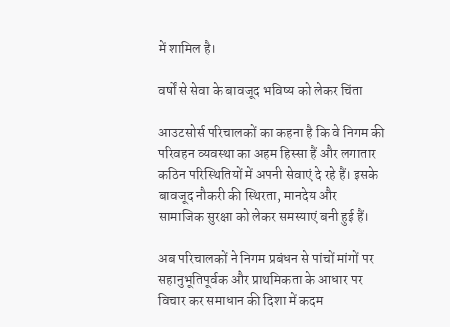में शामिल है।

वर्षों से सेवा के बावजूद भविष्य को लेकर चिंता

आउटसोर्स परिचालकों का कहना है कि वे निगम की परिवहन व्यवस्था का अहम हिस्सा हैं और लगातार कठिन परिस्थितियों में अपनी सेवाएं दे रहे हैं। इसके बावजूद नौकरी की स्थिरता, मानदेय और सामाजिक सुरक्षा को लेकर समस्याएं बनी हुई हैं।

अब परिचालकों ने निगम प्रबंधन से पांचों मांगों पर सहानुभूतिपूर्वक और प्राथमिकता के आधार पर विचार कर समाधान की दिशा में कदम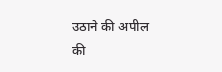उठाने की अपील की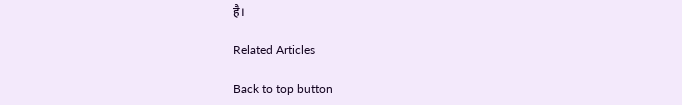है।

Related Articles

Back to top button